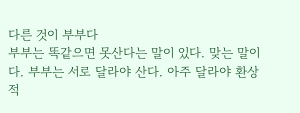다른 것이 부부다
부부는 똑같으면 못산다는 말이 있다. 맞는 말이다. 부부는 서로 달라야 산다. 아주 달라야 환상적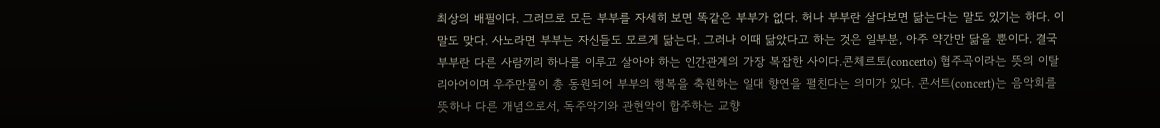최상의 배필이다. 그러므로 모든 부부를 자세히 보면 똑같은 부부가 없다. 허나 부부란 살다보면 닮는다는 말도 있기는 하다. 이 말도 맞다. 사노라면 부부는 자신들도 모르게 닮는다. 그러나 이때 닮았다고 하는 것은 일부분, 아주 약간만 닮을 뿐이다. 결국 부부란 다른 사람끼리 하나를 이루고 살아야 하는 인간관계의 가장 복잡한 사이다.콘체르토(concerto) 협주곡이라는 뜻의 이탈리아어이며 우주만물이 총 동원되어 부부의 행복을 축원하는 일대 향연을 펼친다는 의미가 있다. 콘서트(concert)는 음악회를 뜻하나 다른 개념으로서, 독주악기와 관현악이 합주하는 교향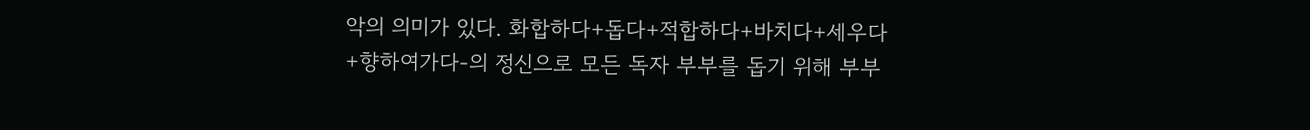악의 의미가 있다. 화합하다+돕다+적합하다+바치다+세우다+향하여가다-의 정신으로 모든 독자 부부를 돕기 위해 부부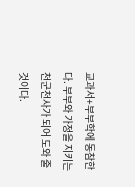교과서+부부학에 동참한다. 부부와 가정을 지키는 천군천사가 되어 도와 줄 것이다.